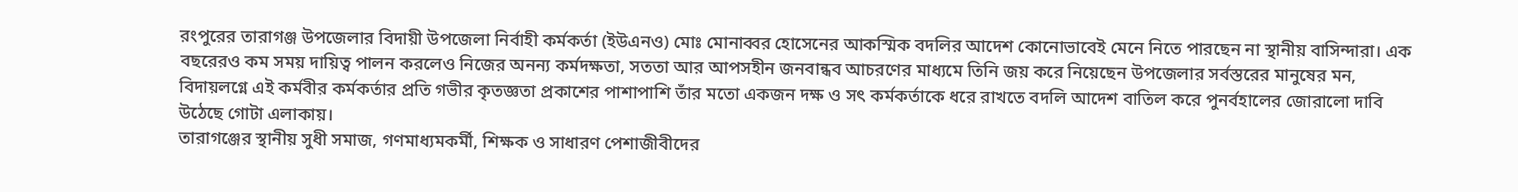রংপুরের তারাগঞ্জ উপজেলার বিদায়ী উপজেলা নির্বাহী কর্মকর্তা (ইউএনও) মোঃ মোনাব্বর হোসেনের আকস্মিক বদলির আদেশ কোনোভাবেই মেনে নিতে পারছেন না স্থানীয় বাসিন্দারা। এক বছরেরও কম সময় দায়িত্ব পালন করলেও নিজের অনন্য কর্মদক্ষতা, সততা আর আপসহীন জনবান্ধব আচরণের মাধ্যমে তিনি জয় করে নিয়েছেন উপজেলার সর্বস্তরের মানুষের মন, বিদায়লগ্নে এই কর্মবীর কর্মকর্তার প্রতি গভীর কৃতজ্ঞতা প্রকাশের পাশাপাশি তাঁর মতো একজন দক্ষ ও সৎ কর্মকর্তাকে ধরে রাখতে বদলি আদেশ বাতিল করে পুনর্বহালের জোরালো দাবি উঠেছে গোটা এলাকায়।
তারাগঞ্জের স্থানীয় সুধী সমাজ, গণমাধ্যমকর্মী, শিক্ষক ও সাধারণ পেশাজীবীদের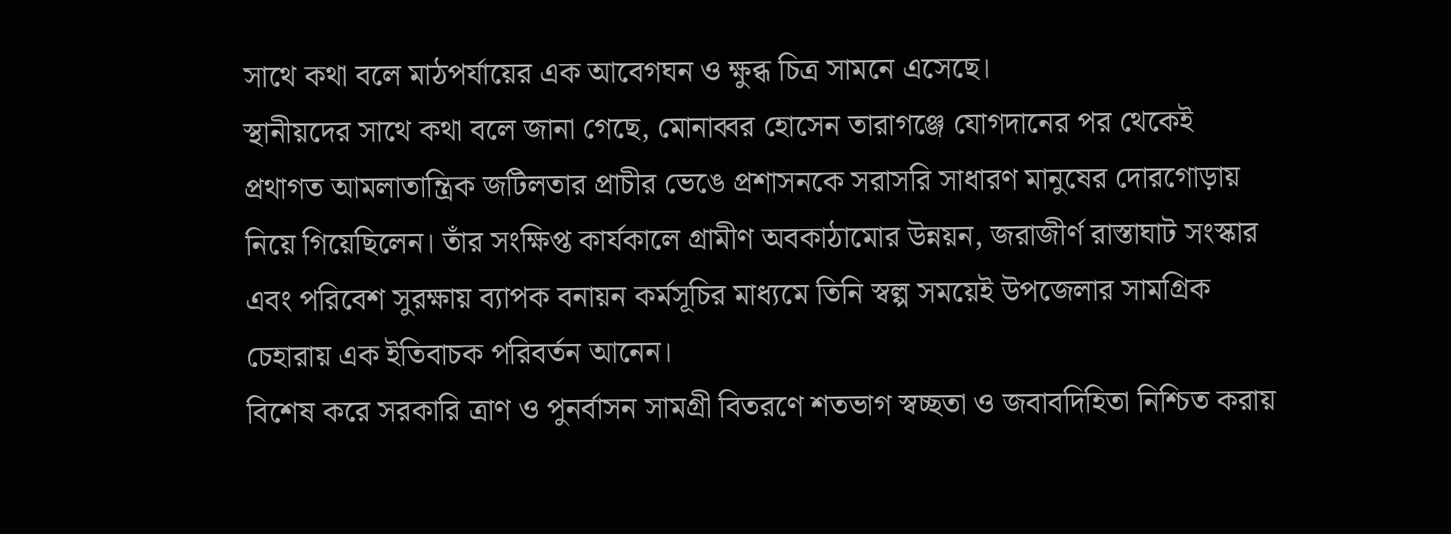সাথে কথা বলে মাঠপর্যায়ের এক আবেগঘন ও ক্ষুব্ধ চিত্র সামনে এসেছে।
স্থানীয়দের সাথে কথা বলে জানা গেছে, মোনাব্বর হোসেন তারাগঞ্জে যোগদানের পর থেকেই প্রথাগত আমলাতান্ত্রিক জটিলতার প্রাচীর ভেঙে প্রশাসনকে সরাসরি সাধারণ মানুষের দোরগোড়ায় নিয়ে গিয়েছিলেন। তাঁর সংক্ষিপ্ত কার্যকালে গ্রামীণ অবকাঠামোর উন্নয়ন, জরাজীর্ণ রাস্তাঘাট সংস্কার এবং পরিবেশ সুরক্ষায় ব্যাপক বনায়ন কর্মসূচির মাধ্যমে তিনি স্বল্প সময়েই উপজেলার সামগ্রিক চেহারায় এক ইতিবাচক পরিবর্তন আনেন।
বিশেষ করে সরকারি ত্রাণ ও পুনর্বাসন সামগ্রী বিতরণে শতভাগ স্বচ্ছতা ও জবাবদিহিতা নিশ্চিত করায়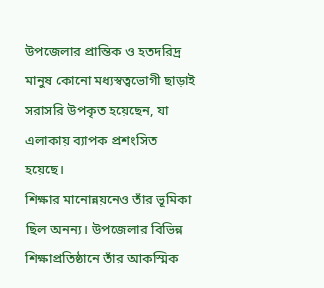উপজেলার প্রান্তিক ও হতদরিদ্র মানুষ কোনো মধ্যস্বত্বভোগী ছাড়াই সরাসরি উপকৃত হয়েছেন, যা এলাকায় ব্যাপক প্রশংসিত হয়েছে।
শিক্ষার মানোন্নয়নেও তাঁর ভূমিকা ছিল অনন্য। উপজেলার বিভিন্ন শিক্ষাপ্রতিষ্ঠানে তাঁর আকস্মিক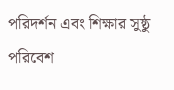পরিদর্শন এবং শিক্ষার সুষ্ঠু পরিবেশ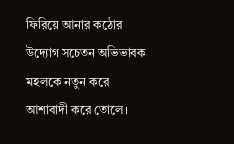ফিরিয়ে আনার কঠোর উদ্যোগ সচেতন অভিভাবক মহলকে নতুন করে আশাবাদী করে তোলে।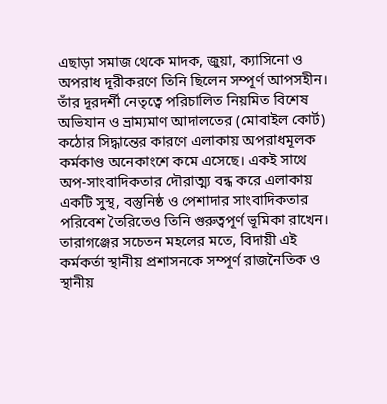এছাড়া সমাজ থেকে মাদক, জুয়া, ক্যাসিনো ও অপরাধ দূরীকরণে তিনি ছিলেন সম্পূর্ণ আপসহীন। তাঁর দূরদর্শী নেতৃত্বে পরিচালিত নিয়মিত বিশেষ অভিযান ও ভ্রাম্যমাণ আদালতের (মোবাইল কোর্ট) কঠোর সিদ্ধান্তের কারণে এলাকায় অপরাধমূলক কর্মকাণ্ড অনেকাংশে কমে এসেছে। একই সাথে অপ-সাংবাদিকতার দৌরাত্ম্য বন্ধ করে এলাকায় একটি সুস্থ, বস্তুনিষ্ঠ ও পেশাদার সাংবাদিকতার পরিবেশ তৈরিতেও তিনি গুরুত্বপূর্ণ ভূমিকা রাখেন।
তারাগঞ্জের সচেতন মহলের মতে, বিদায়ী এই কর্মকর্তা স্থানীয় প্রশাসনকে সম্পূর্ণ রাজনৈতিক ও স্থানীয়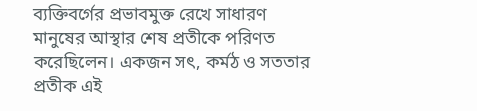ব্যক্তিবর্গের প্রভাবমুক্ত রেখে সাধারণ মানুষের আস্থার শেষ প্রতীকে পরিণত করেছিলেন। একজন সৎ, কর্মঠ ও সততার প্রতীক এই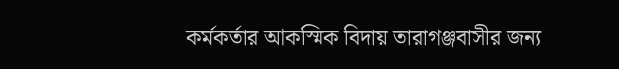কর্মকর্তার আকস্মিক বিদায় তারাগঞ্জবাসীর জন্য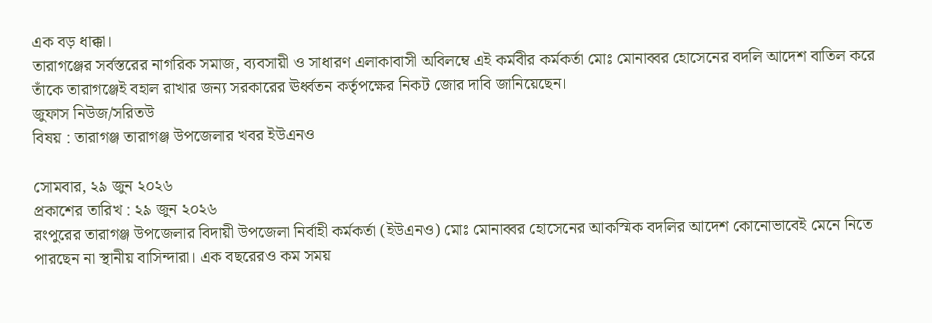এক বড় ধাক্কা।
তারাগঞ্জের সর্বস্তরের নাগরিক সমাজ, ব্যবসায়ী ও সাধারণ এলাকাবাসী অবিলম্বে এই কর্মবীর কর্মকর্তা মোঃ মোনাব্বর হোসেনের বদলি আদেশ বাতিল করে তাঁকে তারাগঞ্জেই বহাল রাখার জন্য সরকারের ঊর্ধ্বতন কর্তৃপক্ষের নিকট জোর দাবি জানিয়েছেন।
জুফাস নিউজ/সরিতউ
বিষয় : তারাগঞ্জ তারাগঞ্জ উপজেলার খবর ইউএনও

সোমবার, ২৯ জুন ২০২৬
প্রকাশের তারিখ : ২৯ জুন ২০২৬
রংপুরের তারাগঞ্জ উপজেলার বিদায়ী উপজেলা নির্বাহী কর্মকর্তা (ইউএনও) মোঃ মোনাব্বর হোসেনের আকস্মিক বদলির আদেশ কোনোভাবেই মেনে নিতে পারছেন না স্থানীয় বাসিন্দারা। এক বছরেরও কম সময়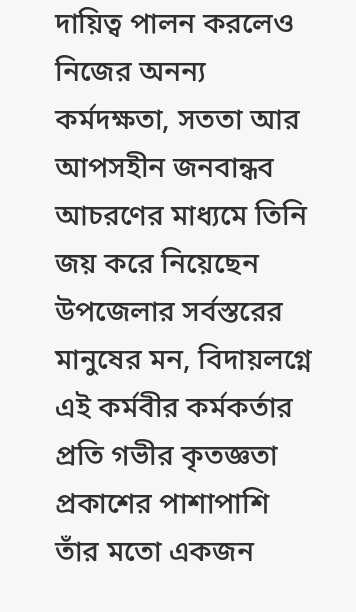দায়িত্ব পালন করলেও নিজের অনন্য কর্মদক্ষতা, সততা আর আপসহীন জনবান্ধব আচরণের মাধ্যমে তিনি জয় করে নিয়েছেন উপজেলার সর্বস্তরের মানুষের মন, বিদায়লগ্নে এই কর্মবীর কর্মকর্তার প্রতি গভীর কৃতজ্ঞতা প্রকাশের পাশাপাশি তাঁর মতো একজন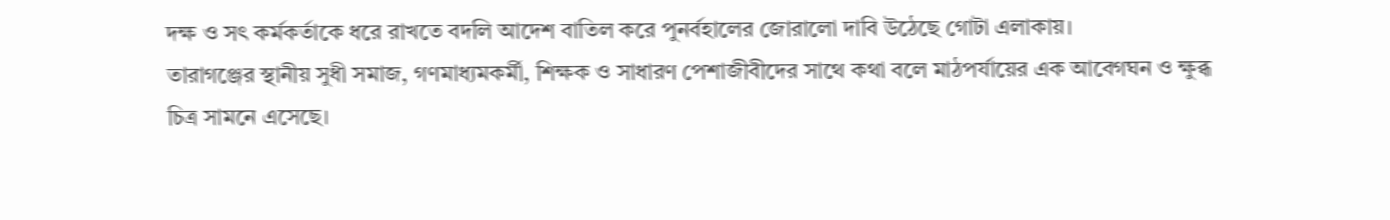দক্ষ ও সৎ কর্মকর্তাকে ধরে রাখতে বদলি আদেশ বাতিল করে পুনর্বহালের জোরালো দাবি উঠেছে গোটা এলাকায়।
তারাগঞ্জের স্থানীয় সুধী সমাজ, গণমাধ্যমকর্মী, শিক্ষক ও সাধারণ পেশাজীবীদের সাথে কথা বলে মাঠপর্যায়ের এক আবেগঘন ও ক্ষুব্ধ চিত্র সামনে এসেছে।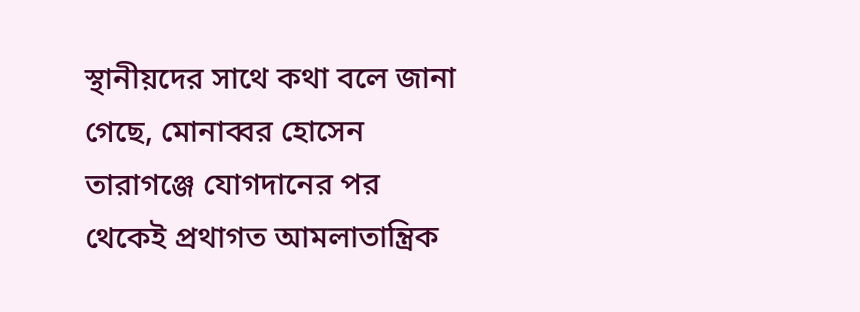স্থানীয়দের সাথে কথা বলে জানা গেছে, মোনাব্বর হোসেন তারাগঞ্জে যোগদানের পর থেকেই প্রথাগত আমলাতান্ত্রিক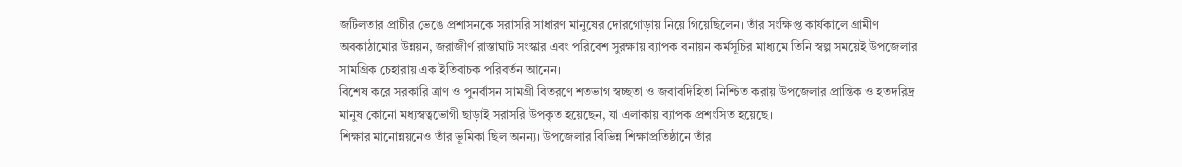জটিলতার প্রাচীর ভেঙে প্রশাসনকে সরাসরি সাধারণ মানুষের দোরগোড়ায় নিয়ে গিয়েছিলেন। তাঁর সংক্ষিপ্ত কার্যকালে গ্রামীণ অবকাঠামোর উন্নয়ন, জরাজীর্ণ রাস্তাঘাট সংস্কার এবং পরিবেশ সুরক্ষায় ব্যাপক বনায়ন কর্মসূচির মাধ্যমে তিনি স্বল্প সময়েই উপজেলার সামগ্রিক চেহারায় এক ইতিবাচক পরিবর্তন আনেন।
বিশেষ করে সরকারি ত্রাণ ও পুনর্বাসন সামগ্রী বিতরণে শতভাগ স্বচ্ছতা ও জবাবদিহিতা নিশ্চিত করায় উপজেলার প্রান্তিক ও হতদরিদ্র মানুষ কোনো মধ্যস্বত্বভোগী ছাড়াই সরাসরি উপকৃত হয়েছেন, যা এলাকায় ব্যাপক প্রশংসিত হয়েছে।
শিক্ষার মানোন্নয়নেও তাঁর ভূমিকা ছিল অনন্য। উপজেলার বিভিন্ন শিক্ষাপ্রতিষ্ঠানে তাঁর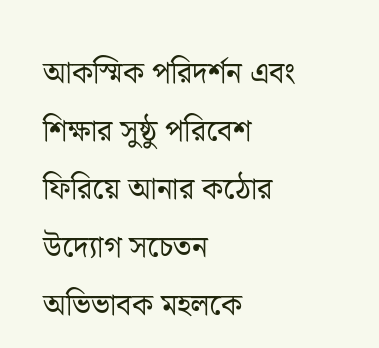আকস্মিক পরিদর্শন এবং শিক্ষার সুষ্ঠু পরিবেশ ফিরিয়ে আনার কঠোর উদ্যোগ সচেতন অভিভাবক মহলকে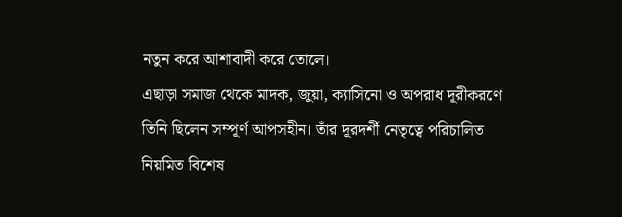নতুন করে আশাবাদী করে তোলে।
এছাড়া সমাজ থেকে মাদক, জুয়া, ক্যাসিনো ও অপরাধ দূরীকরণে তিনি ছিলেন সম্পূর্ণ আপসহীন। তাঁর দূরদর্শী নেতৃত্বে পরিচালিত নিয়মিত বিশেষ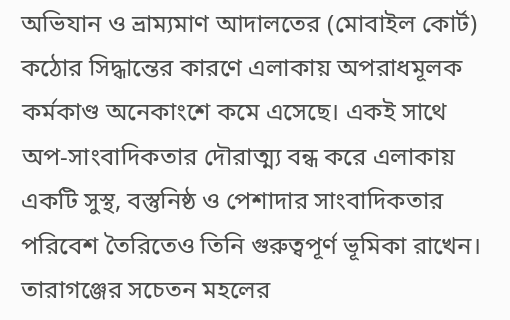অভিযান ও ভ্রাম্যমাণ আদালতের (মোবাইল কোর্ট) কঠোর সিদ্ধান্তের কারণে এলাকায় অপরাধমূলক কর্মকাণ্ড অনেকাংশে কমে এসেছে। একই সাথে অপ-সাংবাদিকতার দৌরাত্ম্য বন্ধ করে এলাকায় একটি সুস্থ, বস্তুনিষ্ঠ ও পেশাদার সাংবাদিকতার পরিবেশ তৈরিতেও তিনি গুরুত্বপূর্ণ ভূমিকা রাখেন।
তারাগঞ্জের সচেতন মহলের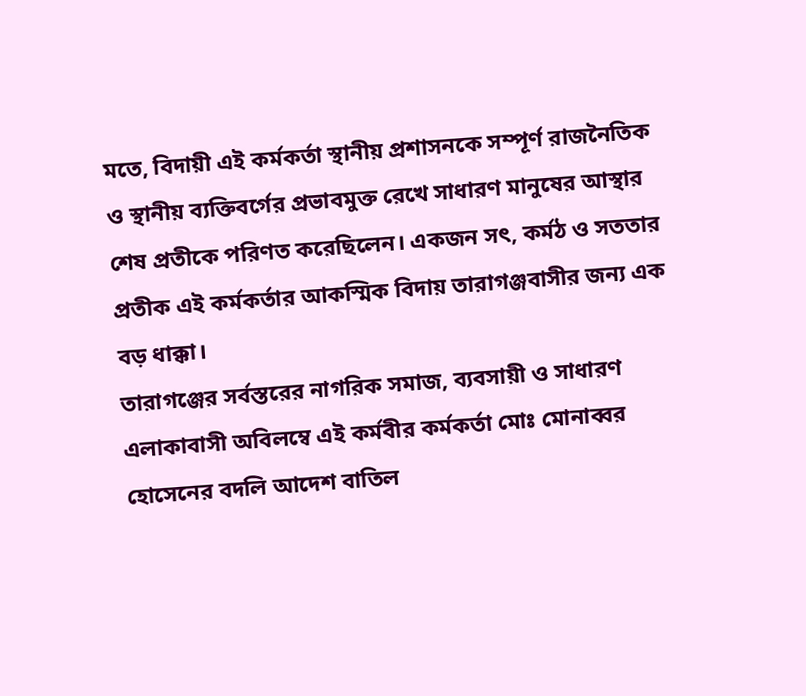মতে, বিদায়ী এই কর্মকর্তা স্থানীয় প্রশাসনকে সম্পূর্ণ রাজনৈতিক ও স্থানীয় ব্যক্তিবর্গের প্রভাবমুক্ত রেখে সাধারণ মানুষের আস্থার শেষ প্রতীকে পরিণত করেছিলেন। একজন সৎ, কর্মঠ ও সততার প্রতীক এই কর্মকর্তার আকস্মিক বিদায় তারাগঞ্জবাসীর জন্য এক বড় ধাক্কা।
তারাগঞ্জের সর্বস্তরের নাগরিক সমাজ, ব্যবসায়ী ও সাধারণ এলাকাবাসী অবিলম্বে এই কর্মবীর কর্মকর্তা মোঃ মোনাব্বর হোসেনের বদলি আদেশ বাতিল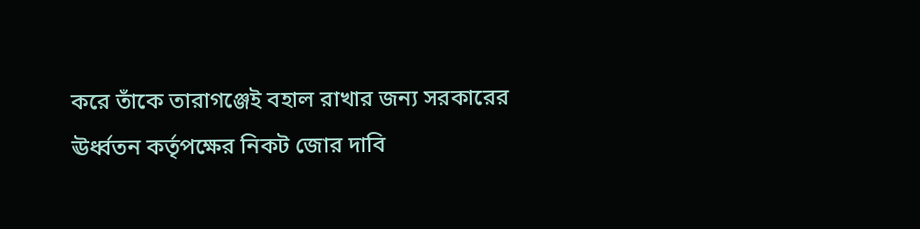করে তাঁকে তারাগঞ্জেই বহাল রাখার জন্য সরকারের ঊর্ধ্বতন কর্তৃপক্ষের নিকট জোর দাবি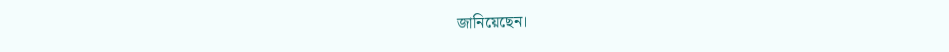জানিয়েছেন।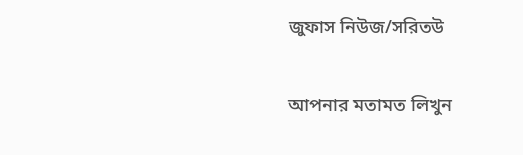জুফাস নিউজ/সরিতউ

আপনার মতামত লিখুন